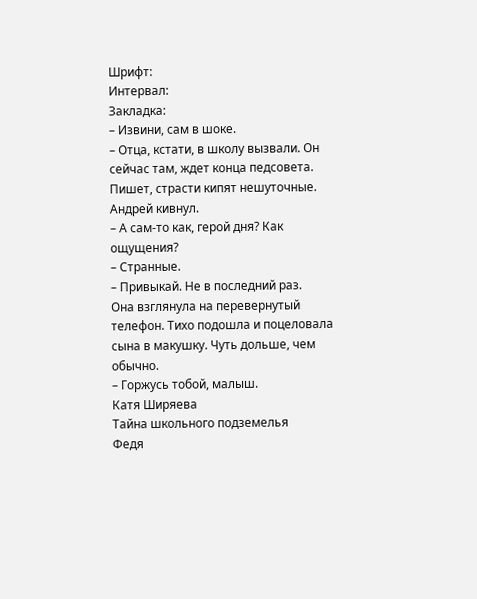Шрифт:
Интервал:
Закладка:
– Извини, сам в шоке.
– Отца, кстати, в школу вызвали. Он сейчас там, ждет конца педсовета. Пишет, страсти кипят нешуточные.
Андрей кивнул.
– А сам-то как, герой дня? Как ощущения?
– Странные.
– Привыкай. Не в последний раз.
Она взглянула на перевернутый телефон. Тихо подошла и поцеловала сына в макушку. Чуть дольше, чем обычно.
– Горжусь тобой, малыш.
Катя Ширяева
Тайна школьного подземелья
Федя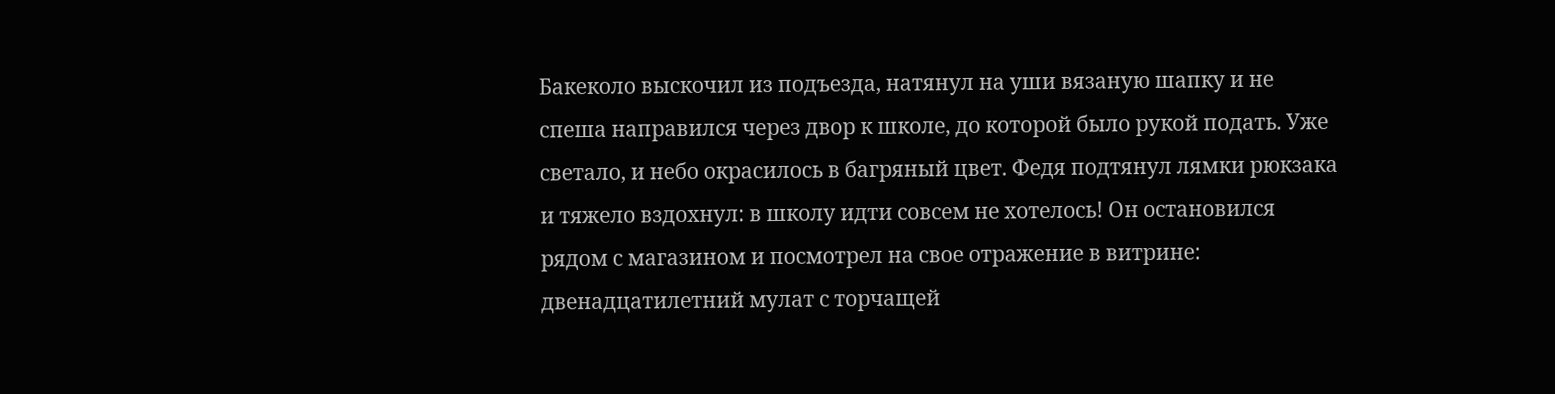Бакеколо выскочил из подъезда, натянул на уши вязаную шапку и не спеша направился через двор к школе, до которой было рукой подать. Уже светало, и небо окрасилось в багряный цвет. Федя подтянул лямки рюкзака и тяжело вздохнул: в школу идти совсем не хотелось! Он остановился рядом с магазином и посмотрел на свое отражение в витрине: двенадцатилетний мулат с торчащей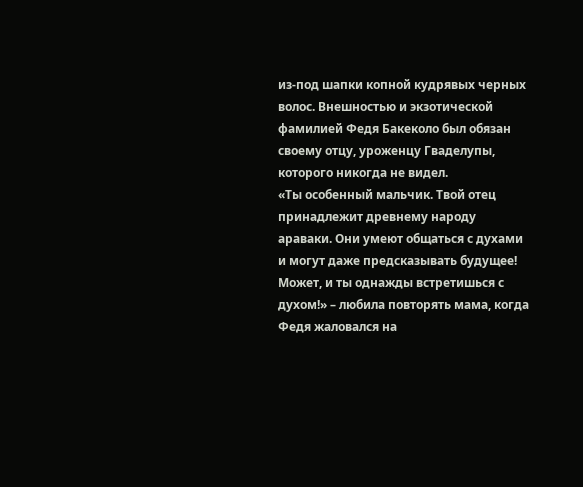из-под шапки копной кудрявых черных волос. Внешностью и экзотической фамилией Федя Бакеколо был обязан своему отцу, уроженцу Гваделупы, которого никогда не видел.
«Ты особенный мальчик. Твой отец принадлежит древнему народу араваки. Они умеют общаться с духами и могут даже предсказывать будущее! Может, и ты однажды встретишься с духом!» – любила повторять мама, когда Федя жаловался на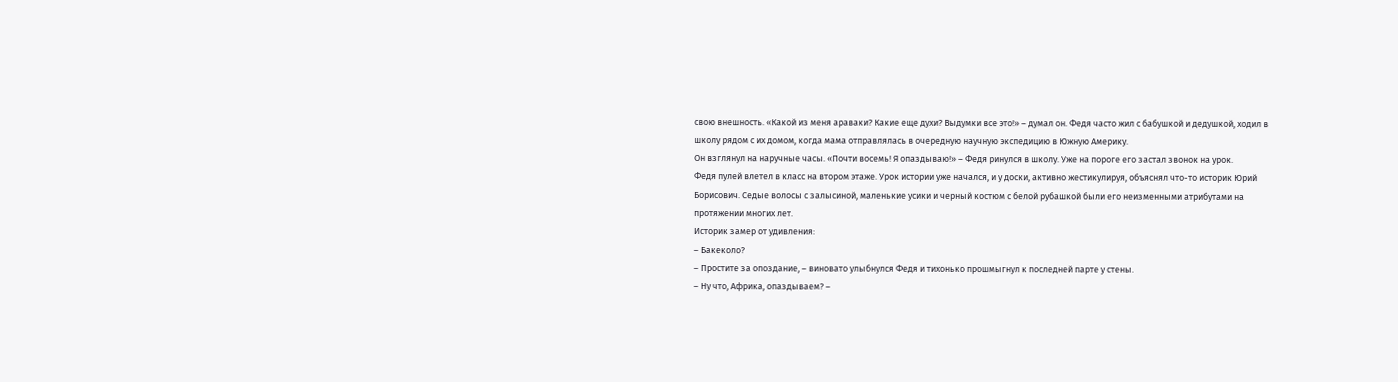свою внешность. «Какой из меня араваки? Какие еще духи? Выдумки все это!» – думал он. Федя часто жил с бабушкой и дедушкой, ходил в школу рядом с их домом, когда мама отправлялась в очередную научную экспедицию в Южную Америку.
Он взглянул на наручные часы. «Почти восемь! Я опаздываю!» – Федя ринулся в школу. Уже на пороге его застал звонок на урок.
Федя пулей влетел в класс на втором этаже. Урок истории уже начался, и у доски, активно жестикулируя, объяснял что-то историк Юрий Борисович. Седые волосы с залысиной, маленькие усики и черный костюм с белой рубашкой были его неизменными атрибутами на протяжении многих лет.
Историк замер от удивления:
– Бакеколо?
– Простите за опоздание, – виновато улыбнулся Федя и тихонько прошмыгнул к последней парте у стены.
– Ну что, Африка, опаздываем? –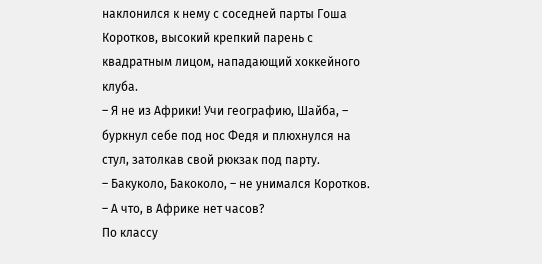наклонился к нему с соседней парты Гоша Коротков, высокий крепкий парень с квадратным лицом, нападающий хоккейного клуба.
– Я не из Африки! Учи географию, Шайба, – буркнул себе под нос Федя и плюхнулся на стул, затолкав свой рюкзак под парту.
– Бакуколо, Бакоколо, – не унимался Коротков. – А что, в Африке нет часов?
По классу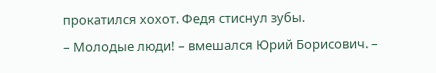прокатился хохот. Федя стиснул зубы.
– Молодые люди! – вмешался Юрий Борисович. –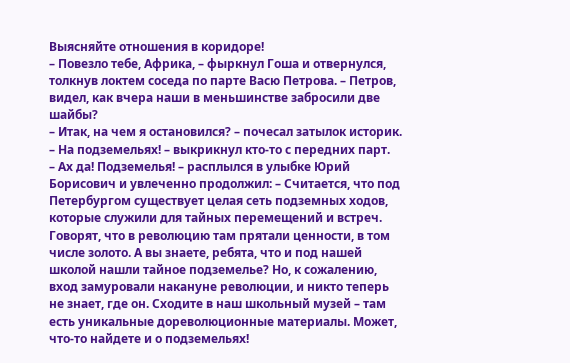Выясняйте отношения в коридоре!
– Повезло тебе, Африка, – фыркнул Гоша и отвернулся, толкнув локтем соседа по парте Васю Петрова. – Петров, видел, как вчера наши в меньшинстве забросили две шайбы?
– Итак, на чем я остановился? – почесал затылок историк.
– На подземельях! – выкрикнул кто-то с передних парт.
– Ах да! Подземелья! – расплылся в улыбке Юрий Борисович и увлеченно продолжил: – Считается, что под Петербургом существует целая сеть подземных ходов, которые служили для тайных перемещений и встреч. Говорят, что в революцию там прятали ценности, в том числе золото. А вы знаете, ребята, что и под нашей школой нашли тайное подземелье? Но, к сожалению, вход замуровали накануне революции, и никто теперь не знает, где он. Сходите в наш школьный музей – там есть уникальные дореволюционные материалы. Может, что-то найдете и о подземельях!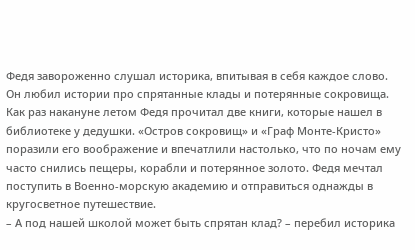Федя завороженно слушал историка, впитывая в себя каждое слово. Он любил истории про спрятанные клады и потерянные сокровища. Как раз накануне летом Федя прочитал две книги, которые нашел в библиотеке у дедушки. «Остров сокровищ» и «Граф Монте-Кристо» поразили его воображение и впечатлили настолько, что по ночам ему часто снились пещеры, корабли и потерянное золото. Федя мечтал поступить в Военно-морскую академию и отправиться однажды в кругосветное путешествие.
– А под нашей школой может быть спрятан клад? – перебил историка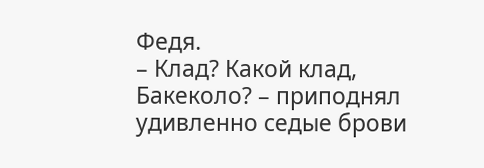Федя.
– Клад? Какой клад, Бакеколо? – приподнял удивленно седые брови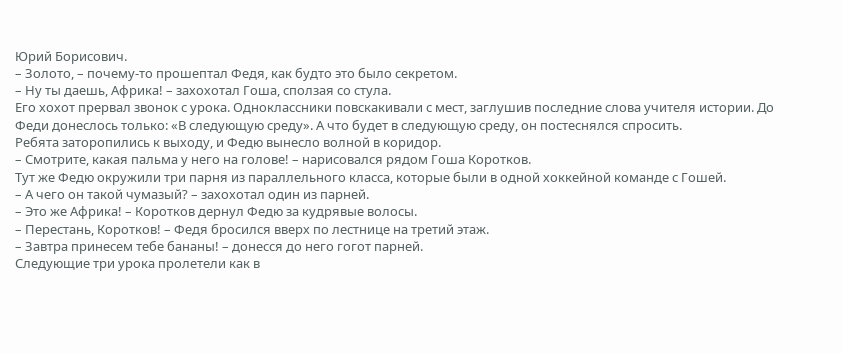Юрий Борисович.
– Золото, – почему-то прошептал Федя, как будто это было секретом.
– Ну ты даешь, Африка! – захохотал Гоша, сползая со стула.
Его хохот прервал звонок с урока. Одноклассники повскакивали с мест, заглушив последние слова учителя истории. До Феди донеслось только: «В следующую среду». А что будет в следующую среду, он постеснялся спросить.
Ребята заторопились к выходу, и Федю вынесло волной в коридор.
– Смотрите, какая пальма у него на голове! – нарисовался рядом Гоша Коротков.
Тут же Федю окружили три парня из параллельного класса, которые были в одной хоккейной команде с Гошей.
– А чего он такой чумазый? – захохотал один из парней.
– Это же Африка! – Коротков дернул Федю за кудрявые волосы.
– Перестань, Коротков! – Федя бросился вверх по лестнице на третий этаж.
– Завтра принесем тебе бананы! – донесся до него гогот парней.
Следующие три урока пролетели как в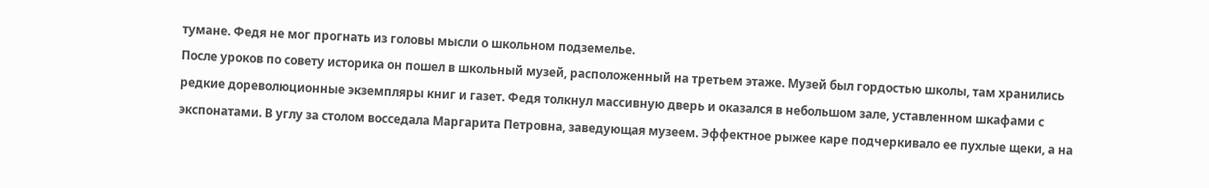тумане. Федя не мог прогнать из головы мысли о школьном подземелье.
После уроков по совету историка он пошел в школьный музей, расположенный на третьем этаже. Музей был гордостью школы, там хранились редкие дореволюционные экземпляры книг и газет. Федя толкнул массивную дверь и оказался в небольшом зале, уставленном шкафами с экспонатами. В углу за столом восседала Маргарита Петровна, заведующая музеем. Эффектное рыжее каре подчеркивало ее пухлые щеки, а на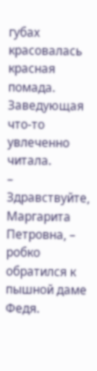губах красовалась красная помада. Заведующая что-то увлеченно читала.
– Здравствуйте, Маргарита Петровна, – робко обратился к пышной даме Федя.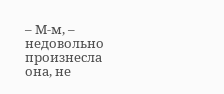– М-м, – недовольно произнесла она, не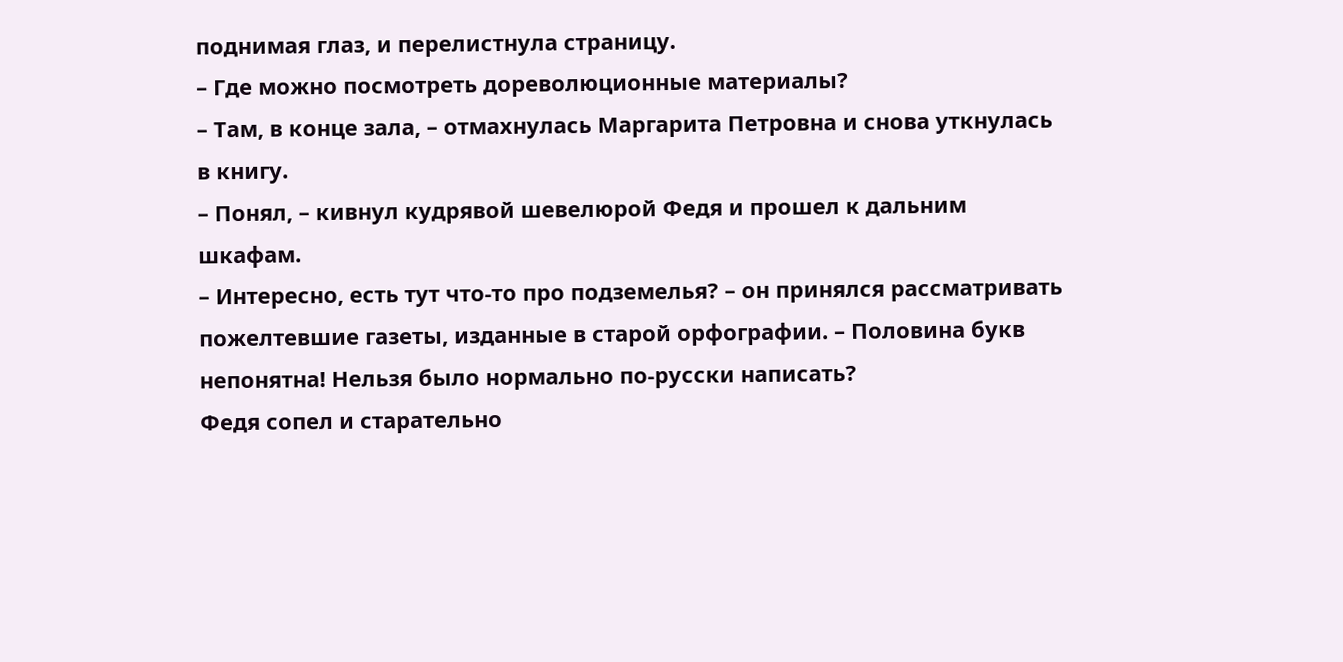поднимая глаз, и перелистнула страницу.
– Где можно посмотреть дореволюционные материалы?
– Там, в конце зала, – отмахнулась Маргарита Петровна и снова уткнулась в книгу.
– Понял, – кивнул кудрявой шевелюрой Федя и прошел к дальним шкафам.
– Интересно, есть тут что-то про подземелья? – он принялся рассматривать пожелтевшие газеты, изданные в старой орфографии. – Половина букв непонятна! Нельзя было нормально по-русски написать?
Федя сопел и старательно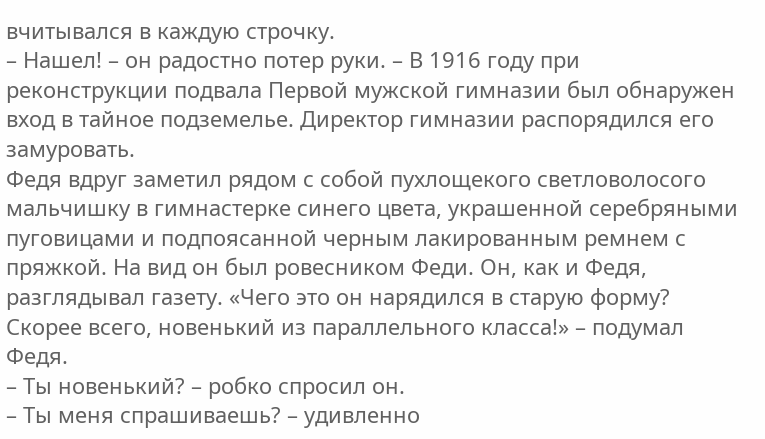вчитывался в каждую строчку.
– Нашел! – он радостно потер руки. – В 1916 году при реконструкции подвала Первой мужской гимназии был обнаружен вход в тайное подземелье. Директор гимназии распорядился его замуровать.
Федя вдруг заметил рядом с собой пухлощекого светловолосого мальчишку в гимнастерке синего цвета, украшенной серебряными пуговицами и подпоясанной черным лакированным ремнем с пряжкой. На вид он был ровесником Феди. Он, как и Федя, разглядывал газету. «Чего это он нарядился в старую форму? Скорее всего, новенький из параллельного класса!» – подумал Федя.
– Ты новенький? – робко спросил он.
– Ты меня спрашиваешь? – удивленно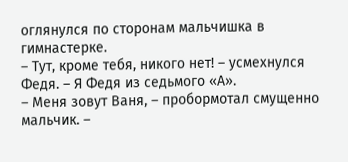оглянулся по сторонам мальчишка в гимнастерке.
– Тут, кроме тебя, никого нет! – усмехнулся Федя. – Я Федя из седьмого «А».
– Меня зовут Ваня, – пробормотал смущенно мальчик. –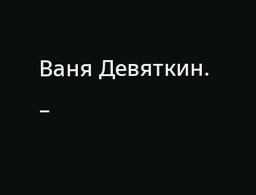Ваня Девяткин.
–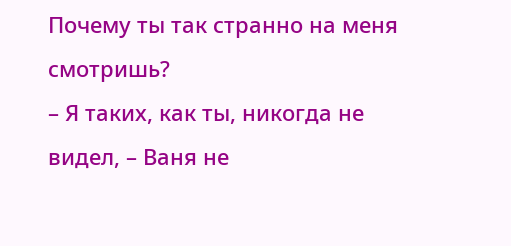Почему ты так странно на меня смотришь?
– Я таких, как ты, никогда не видел, – Ваня не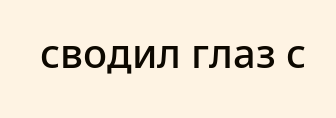сводил глаз с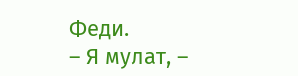Феди.
– Я мулат, –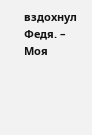вздохнул Федя. – Моя